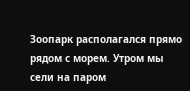Зоопарк располагался прямо рядом с морем. Утром мы сели на паром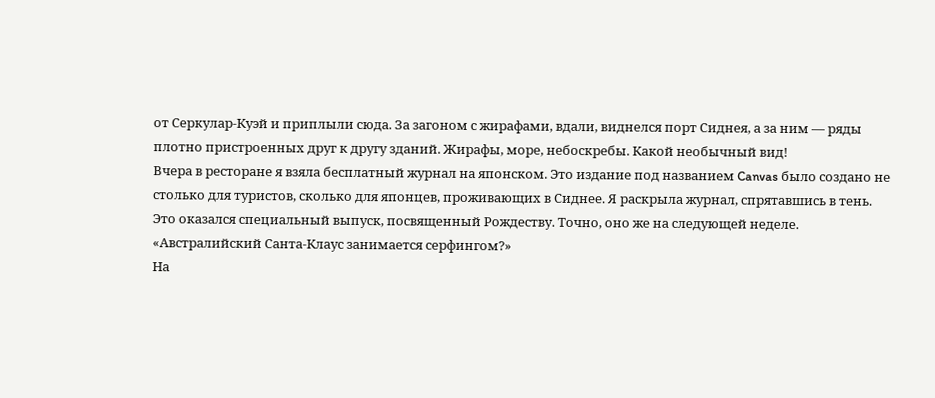от Серкулар-Куэй и приплыли сюда. За загоном с жирафами, вдали, виднелся порт Сиднея, а за ним — ряды плотно пристроенных друг к другу зданий. Жирафы, море, небоскребы. Какой необычный вид!
Вчера в ресторане я взяла бесплатный журнал на японском. Это издание под названием Canvas было создано не столько для туристов, сколько для японцев, проживающих в Сиднее. Я раскрыла журнал, спрятавшись в тень.
Это оказался специальный выпуск, посвященный Рождеству. Точно, оно же на следующей неделе.
«Австралийский Санта-Клаус занимается серфингом?»
На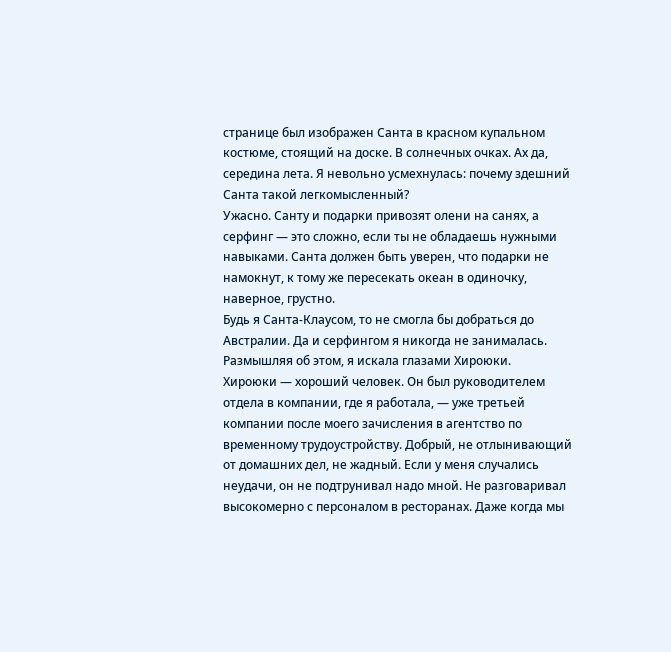странице был изображен Санта в красном купальном костюме, стоящий на доске. В солнечных очках. Ах да, середина лета. Я невольно усмехнулась: почему здешний Санта такой легкомысленный?
Ужасно. Санту и подарки привозят олени на санях, а серфинг — это сложно, если ты не обладаешь нужными навыками. Санта должен быть уверен, что подарки не намокнут, к тому же пересекать океан в одиночку, наверное, грустно.
Будь я Санта-Клаусом, то не смогла бы добраться до Австралии. Да и серфингом я никогда не занималась. Размышляя об этом, я искала глазами Хироюки.
Хироюки — хороший человек. Он был руководителем отдела в компании, где я работала, — уже третьей компании после моего зачисления в агентство по временному трудоустройству. Добрый, не отлынивающий от домашних дел, не жадный. Если у меня случались неудачи, он не подтрунивал надо мной. Не разговаривал высокомерно с персоналом в ресторанах. Даже когда мы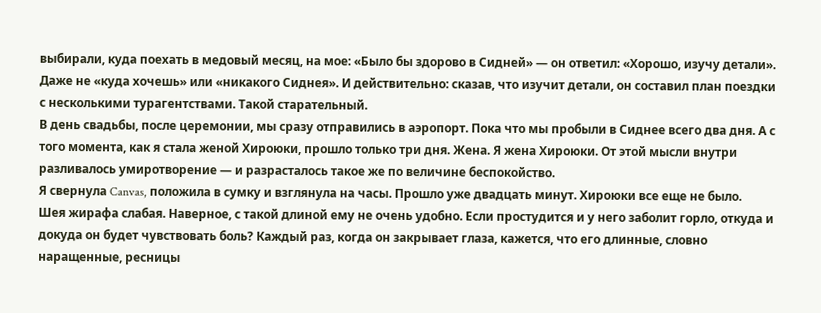выбирали, куда поехать в медовый месяц, на мое: «Было бы здорово в Сидней» — он ответил: «Хорошо, изучу детали». Даже не «куда хочешь» или «никакого Сиднея». И действительно: сказав, что изучит детали, он составил план поездки с несколькими турагентствами. Такой старательный.
В день свадьбы, после церемонии, мы сразу отправились в аэропорт. Пока что мы пробыли в Сиднее всего два дня. А с того момента, как я стала женой Хироюки, прошло только три дня. Жена. Я жена Хироюки. От этой мысли внутри разливалось умиротворение — и разрасталось такое же по величине беспокойство.
Я свернула Canvas, положила в сумку и взглянула на часы. Прошло уже двадцать минут. Хироюки все еще не было.
Шея жирафа слабая. Наверное, с такой длиной ему не очень удобно. Если простудится и у него заболит горло, откуда и докуда он будет чувствовать боль? Каждый раз, когда он закрывает глаза, кажется, что его длинные, словно наращенные, ресницы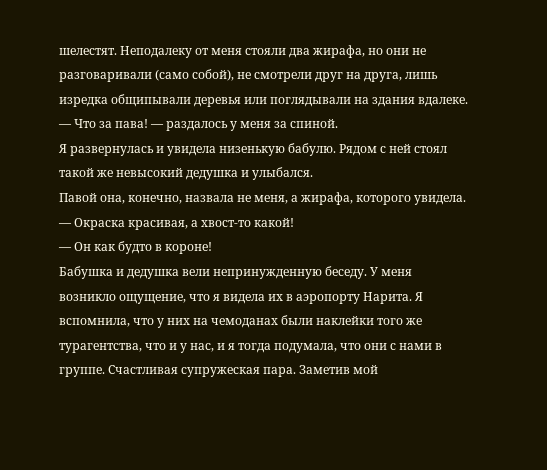шелестят. Неподалеку от меня стояли два жирафа, но они не разговаривали (само собой), не смотрели друг на друга, лишь изредка общипывали деревья или поглядывали на здания вдалеке.
— Что за пава! — раздалось у меня за спиной.
Я развернулась и увидела низенькую бабулю. Рядом с ней стоял такой же невысокий дедушка и улыбался.
Павой она, конечно, назвала не меня, а жирафа, которого увидела.
— Окраска красивая, а хвост-то какой!
— Он как будто в короне!
Бабушка и дедушка вели непринужденную беседу. У меня возникло ощущение, что я видела их в аэропорту Нарита. Я вспомнила, что у них на чемоданах были наклейки того же турагентства, что и у нас, и я тогда подумала, что они с нами в группе. Счастливая супружеская пара. Заметив мой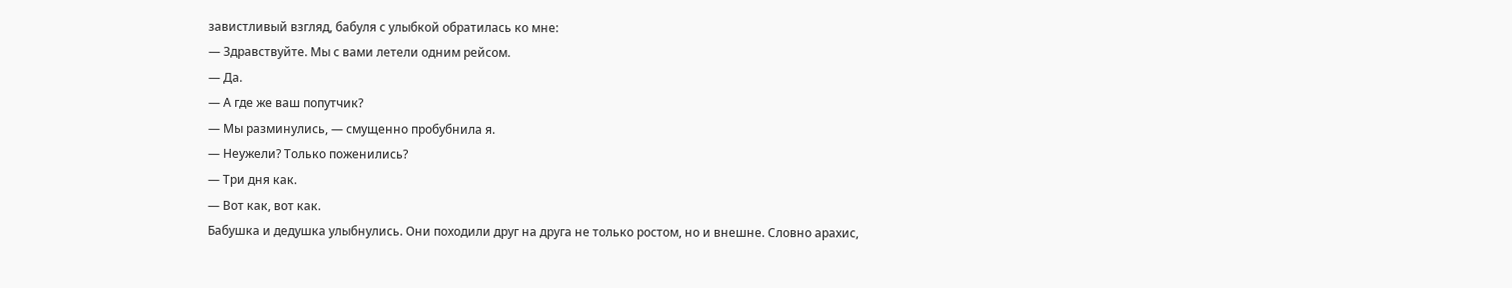завистливый взгляд, бабуля с улыбкой обратилась ко мне:
— Здравствуйте. Мы с вами летели одним рейсом.
— Да.
— А где же ваш попутчик?
— Мы разминулись, — смущенно пробубнила я.
— Неужели? Только поженились?
— Три дня как.
— Вот как, вот как.
Бабушка и дедушка улыбнулись. Они походили друг на друга не только ростом, но и внешне. Словно арахис,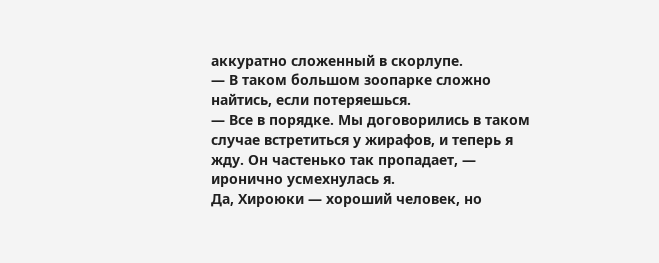аккуратно сложенный в скорлупе.
— В таком большом зоопарке сложно найтись, если потеряешься.
— Все в порядке. Мы договорились в таком случае встретиться у жирафов, и теперь я жду. Он частенько так пропадает, — иронично усмехнулась я.
Да, Хироюки — хороший человек, но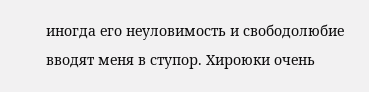иногда его неуловимость и свободолюбие вводят меня в ступор. Хироюки очень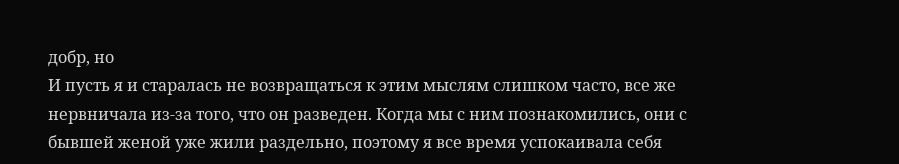добр, но
И пусть я и старалась не возвращаться к этим мыслям слишком часто, все же нервничала из-за того, что он разведен. Когда мы с ним познакомились, они с бывшей женой уже жили раздельно, поэтому я все время успокаивала себя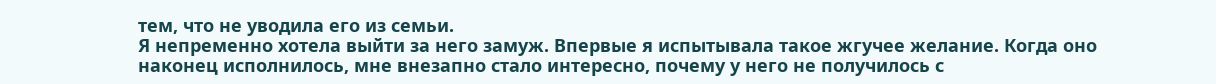тем, что не уводила его из семьи.
Я непременно хотела выйти за него замуж. Впервые я испытывала такое жгучее желание. Когда оно наконец исполнилось, мне внезапно стало интересно, почему у него не получилось с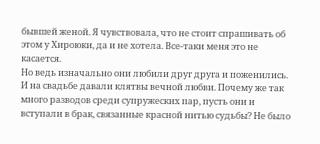бывшей женой. Я чувствовала, что не стоит спрашивать об этом у Хироюки, да и не хотела. Все-таки меня это не касается.
Но ведь изначально они любили друг друга и поженились. И на свадьбе давали клятвы вечной любви. Почему же так много разводов среди супружеских пар, пусть они и вступали в брак, связанные красной нитью судьбы? Не было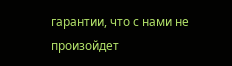гарантии, что с нами не произойдет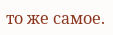то же самое.